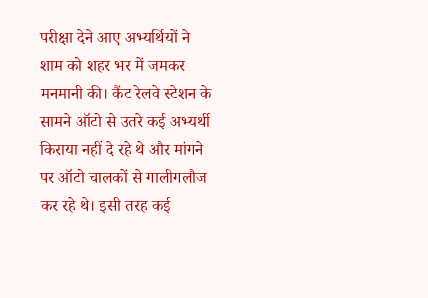परीक्षा देने आए अभ्यर्थियों ने शाम को शहर भर में जमकर मनमानी की। कैंट रेलवे स्टेशन के सामने ऑटो से उतरे कई अभ्यर्थी किराया नहीं दे रहे थे और मांगने पर ऑटो चालकों से गालीगलौज कर रहे थे। इसी तरह कई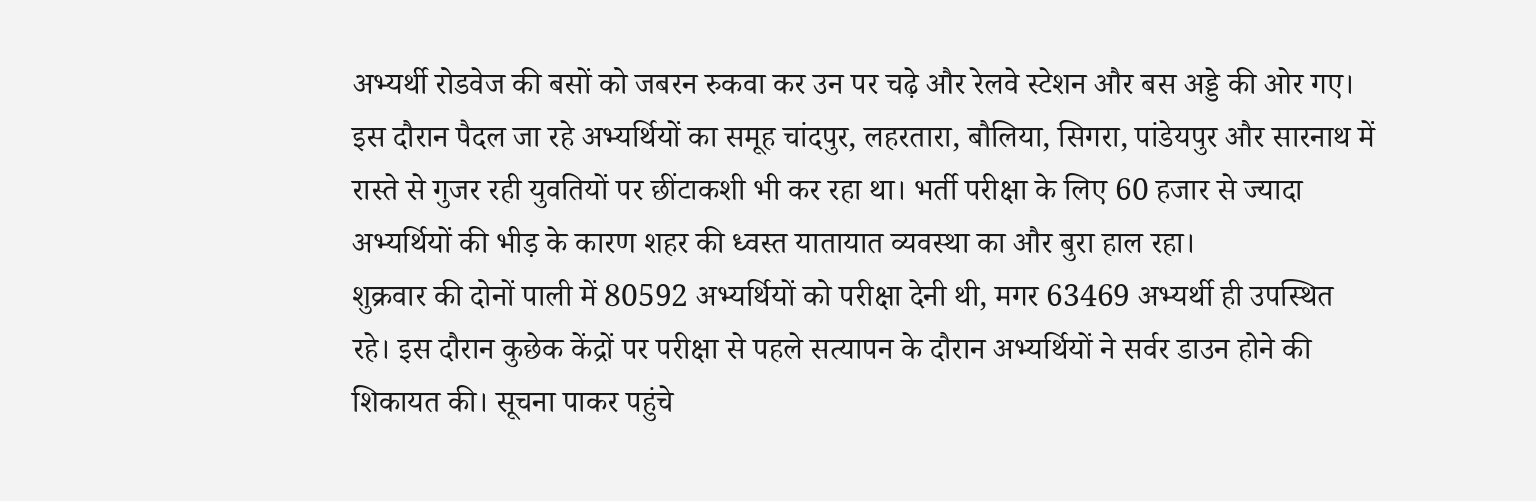अभ्यर्थी रोडवेज की बसों को जबरन रुकवा कर उन पर चढ़े और रेलवे स्टेशन और बस अड्डे की ओर गए। इस दौरान पैदल जा रहे अभ्यर्थियों का समूह चांदपुर, लहरतारा, बौलिया, सिगरा, पांडेयपुर और सारनाथ में रास्ते से गुजर रही युवतियों पर छींटाकशी भी कर रहा था। भर्ती परीक्षा के लिए 60 हजार से ज्यादा अभ्यर्थियों की भीड़ के कारण शहर की ध्वस्त यातायात व्यवस्था का और बुरा हाल रहा।
शुक्रवार की दोनों पाली में 80592 अभ्यर्थियों को परीक्षा देनी थी, मगर 63469 अभ्यर्थी ही उपस्थित रहे। इस दौरान कुछेक केंद्रों पर परीक्षा से पहले सत्यापन के दौरान अभ्यर्थियों ने सर्वर डाउन होने की शिकायत की। सूचना पाकर पहुंचे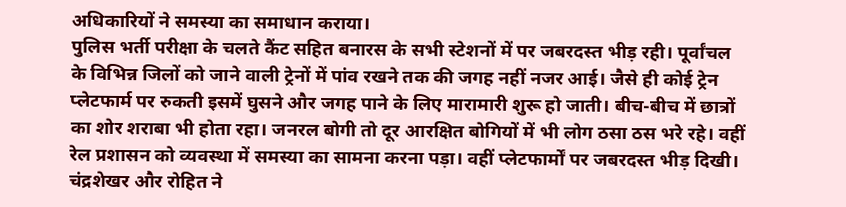अधिकारियों ने समस्या का समाधान कराया।
पुलिस भर्ती परीक्षा के चलते कैंट सहित बनारस के सभी स्टेशनों में पर जबरदस्त भीड़ रही। पूर्वांचल के विभिन्न जिलों को जाने वाली ट्रेनों में पांव रखने तक की जगह नहीं नजर आई। जैसे ही कोई ट्रेन प्लेटफार्म पर रुकती इसमें घुसने और जगह पाने के लिए मारामारी शुरू हो जाती। बीच-बीच में छात्रों का शोर शराबा भी होता रहा। जनरल बोगी तो दूर आरक्षित बोगियों में भी लोग ठसा ठस भरे रहे। वहीं रेल प्रशासन को व्यवस्था में समस्या का सामना करना पड़ा। वहीं प्लेटफार्मों पर जबरदस्त भीड़ दिखी।
चंद्रशेखर और रोहित ने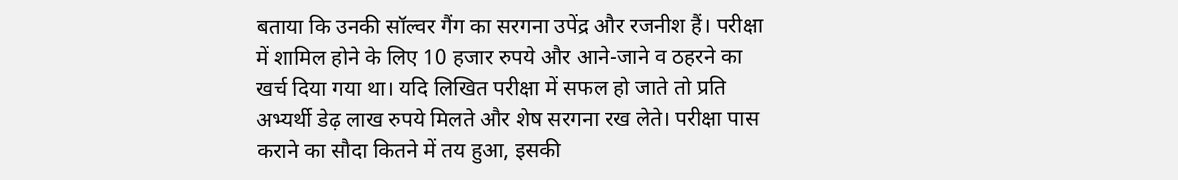बताया कि उनकी सॉल्वर गैंग का सरगना उपेंद्र और रजनीश हैं। परीक्षा में शामिल होने के लिए 10 हजार रुपये और आने-जाने व ठहरने का खर्च दिया गया था। यदि लिखित परीक्षा में सफल हो जाते तो प्रति अभ्यर्थी डेढ़ लाख रुपये मिलते और शेष सरगना रख लेते। परीक्षा पास कराने का सौदा कितने में तय हुआ, इसकी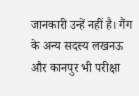जानकारी उन्हें नहीं है। गैंग के अन्य सदस्य लखनऊ और कानपुर भी परीक्षा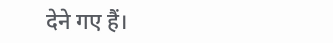देने गए हैं।